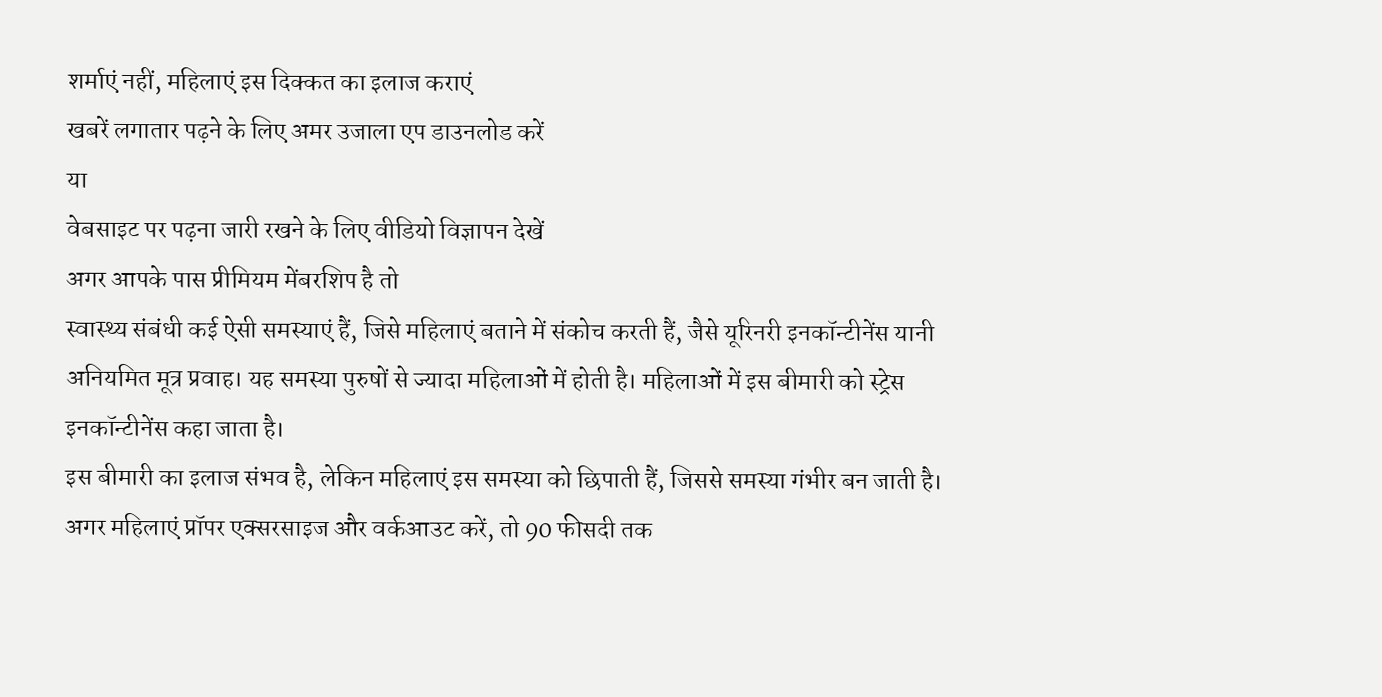शर्माएं नहीं, महिलाएं इस दिक्कत का इलाज कराएं
खबरें लगातार पढ़ने के लिए अमर उजाला एप डाउनलोड करें
या
वेबसाइट पर पढ़ना जारी रखने के लिए वीडियो विज्ञापन देखें
अगर आपके पास प्रीमियम मेंबरशिप है तो
स्वास्थ्य संबंधी कई ऐसी समस्याएं हैं, जिसे महिलाएं बताने में संकोच करती हैं, जैसे यूरिनरी इनकॉन्टीनेंस यानी अनियमित मूत्र प्रवाह। यह समस्या पुरुषों से ज्यादा महिलाओं में होती है। महिलाओं में इस बीमारी को स्ट्रेस इनकॉन्टीनेंस कहा जाता है।
इस बीमारी का इलाज संभव है, लेकिन महिलाएं इस समस्या को छिपाती हैं, जिससे समस्या गंभीर बन जाती है। अगर महिलाएं प्रॉपर एक्सरसाइज और वर्कआउट करें, तो 90 फीसदी तक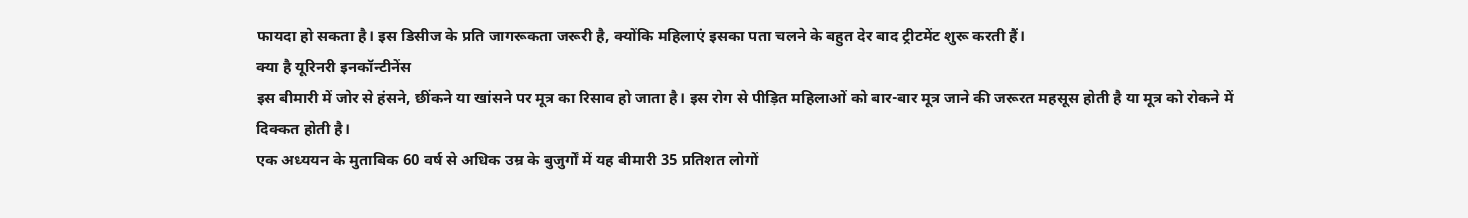फायदा हो सकता है। इस डिसीज के प्रति जागरूकता जरूरी है, क्योंकि महिलाएं इसका पता चलने के बहुत देर बाद ट्रीटमेंट शुरू करती हैं।
क्या है यूरिनरी इनकॉन्टीनेंस
इस बीमारी में जोर से हंसने, छींकने या खांसने पर मूत्र का रिसाव हो जाता है। इस रोग से पीड़ित महिलाओं को बार-बार मूत्र जाने की जरूरत महसूस होती है या मूत्र को रोकने में दिक्कत होती है।
एक अध्ययन के मुताबिक 60 वर्ष से अधिक उम्र के बुजुर्गों में यह बीमारी 35 प्रतिशत लोगों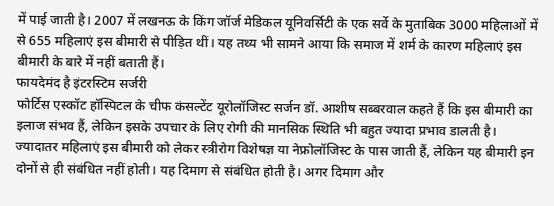में पाई जाती है। 2007 में लखनऊ के किंग जॉर्ज मेडिकल यूनिवर्सिटी के एक सर्वे के मुताबिक 3000 महिलाओं में से 655 महिलाएं इस बीमारी से पीड़ित थीं। यह तथ्य भी सामने आया कि समाज में शर्म के कारण महिलाएं इस बीमारी के बारे में नहीं बताती हैं।
फायदेमंद है इंटरस्टिम सर्जरी
फोर्टिस एस्कॉट हॉस्पिटल के चीफ कंसल्टेंट यूरोलॉजिस्ट सर्जन डॉ. आशीष सब्बरवाल कहते हैं कि इस बीमारी का इलाज संभव हैं, लेकिन इसके उपचार के लिए रोगी की मानसिक स्थिति भी बहुत ज्यादा प्रभाव डालती है।
ज्यादातर महिलाएं इस बीमारी को लेकर स्त्रीरोग विशेषज्ञ या नेफ्रोलॉजिस्ट के पास जाती हैं, लेकिन यह बीमारी इन दोनों से ही संबंधित नहीं होती। यह दिमाग से संबंधित होती है। अगर दिमाग और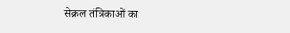सेक्रल तंत्रिकाओं का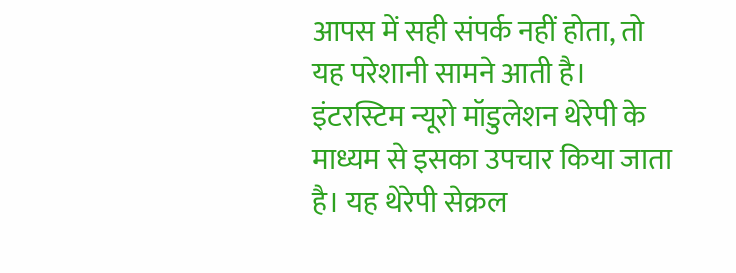आपस में सही संपर्क नहीं होता, तो यह परेशानी सामने आती है।
इंटरस्टिम न्यूरो मॉडुलेशन थेरेपी के माध्यम से इसका उपचार किया जाता है। यह थेरेपी सेक्रल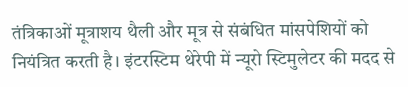तंत्रिकाओं मूत्राशय थैली और मूत्र से संबंधित मांसपेशियों को नियंत्रित करती है। इंटरस्टिम थेरेपी में न्यूरो स्टिमुलेटर की मदद से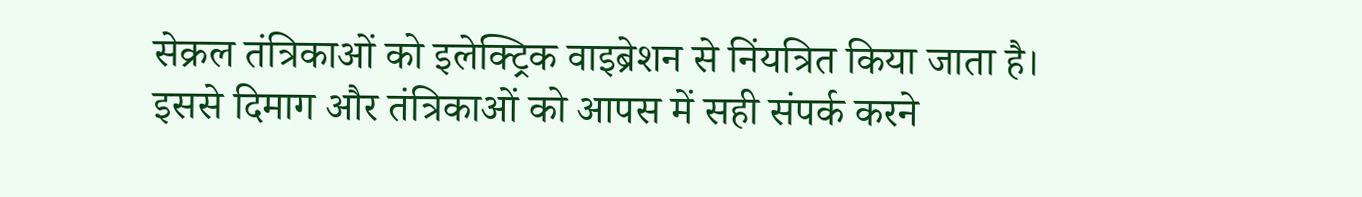सेक्रल तंत्रिकाओं को इलेक्ट्रिक वाइब्रेशन से निंयत्रित किया जाता है।
इससे दिमाग और तंत्रिकाओं को आपस में सही संपर्क करने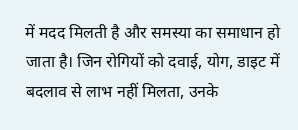में मदद मिलती है और समस्या का समाधान हो जाता है। जिन रोगियों को दवाई, योग, डाइट में बदलाव से लाभ नहीं मिलता, उनके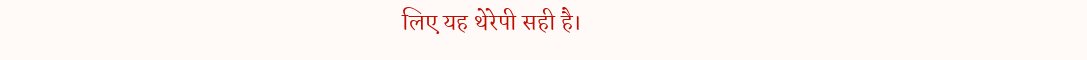लिए यह थेरेपी सही है।